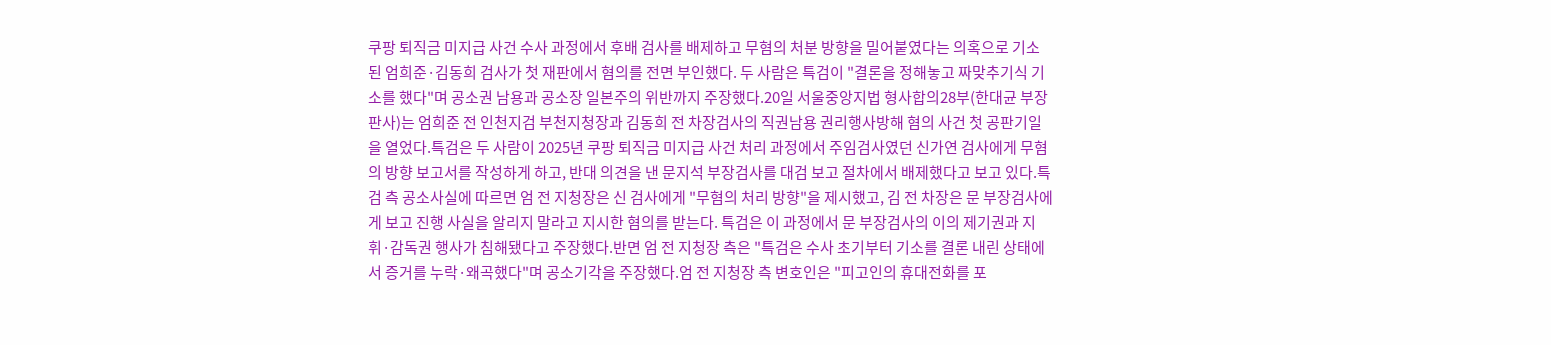쿠팡 퇴직금 미지급 사건 수사 과정에서 후배 검사를 배제하고 무혐의 처분 방향을 밀어붙였다는 의혹으로 기소된 엄희준·김동희 검사가 첫 재판에서 혐의를 전면 부인했다. 두 사람은 특검이 "결론을 정해놓고 짜맞추기식 기소를 했다"며 공소권 남용과 공소장 일본주의 위반까지 주장했다.20일 서울중앙지법 형사합의28부(한대균 부장판사)는 엄희준 전 인천지검 부천지청장과 김동희 전 차장검사의 직권남용 권리행사방해 혐의 사건 첫 공판기일을 열었다.특검은 두 사람이 2025년 쿠팡 퇴직금 미지급 사건 처리 과정에서 주임검사였던 신가연 검사에게 무혐의 방향 보고서를 작성하게 하고, 반대 의견을 낸 문지석 부장검사를 대검 보고 절차에서 배제했다고 보고 있다.특검 측 공소사실에 따르면 엄 전 지청장은 신 검사에게 "무혐의 처리 방향"을 제시했고, 김 전 차장은 문 부장검사에게 보고 진행 사실을 알리지 말라고 지시한 혐의를 받는다. 특검은 이 과정에서 문 부장검사의 이의 제기권과 지휘·감독권 행사가 침해됐다고 주장했다.반면 엄 전 지청장 측은 "특검은 수사 초기부터 기소를 결론 내린 상태에서 증거를 누락·왜곡했다"며 공소기각을 주장했다.엄 전 지청장 측 변호인은 "피고인의 휴대전화를 포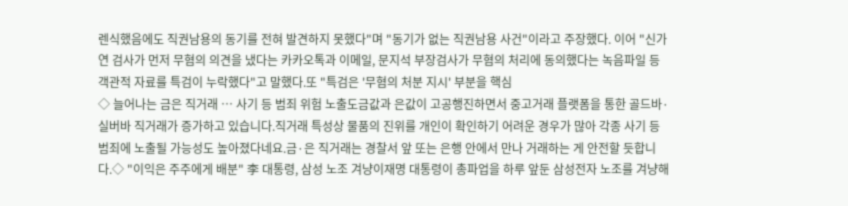렌식했음에도 직권남용의 동기를 전혀 발견하지 못했다"며 "동기가 없는 직권남용 사건"이라고 주장했다. 이어 "신가연 검사가 먼저 무혐의 의견을 냈다는 카카오톡과 이메일, 문지석 부장검사가 무혐의 처리에 동의했다는 녹음파일 등 객관적 자료를 특검이 누락했다"고 말했다.또 "특검은 '무혐의 처분 지시' 부분을 핵심
◇ 늘어나는 금은 직거래 … 사기 등 범죄 위험 노출도금값과 은값이 고공행진하면서 중고거래 플랫폼을 통한 골드바·실버바 직거래가 증가하고 있습니다.직거래 특성상 물품의 진위를 개인이 확인하기 어려운 경우가 많아 각종 사기 등 범죄에 노출될 가능성도 높아졌다네요.금·은 직거래는 경찰서 앞 또는 은행 안에서 만나 거래하는 게 안전할 듯합니다.◇ "이익은 주주에게 배분" 李 대통령, 삼성 노조 겨냥이재명 대통령이 총파업을 하루 앞둔 삼성전자 노조를 겨냥해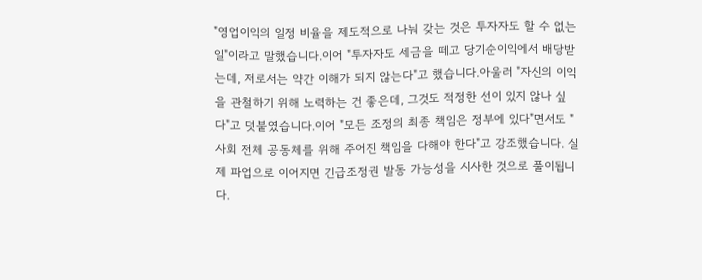"영업이익의 일정 비율을 제도적으로 나눠 갖는 것은 투자자도 할 수 없는 일"이라고 말했습니다.이어 "투자자도 세금을 떼고 당기순이익에서 배당받는데, 저로서는 약간 이해가 되지 않는다"고 했습니다.아울러 "자신의 이익을 관철하기 위해 노력하는 건 좋은데, 그것도 적정한 선이 있지 않나 싶다"고 덧붙였습니다.이어 "모든 조정의 최종 책임은 정부에 있다"면서도 "사회 전체 공동체를 위해 주어진 책임을 다해야 한다"고 강조했습니다. 실제 파업으로 이어지면 긴급조정권 발동 가능성을 시사한 것으로 풀이됩니다.